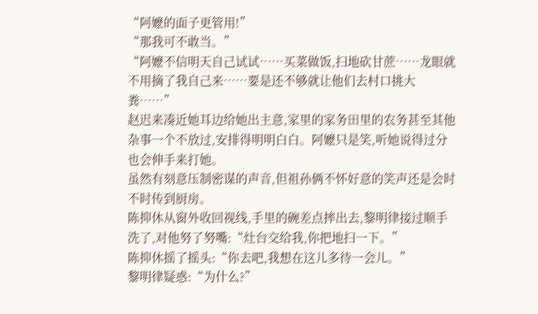“阿嬷的面子更管用!”
“那我可不敢当。”
“阿嬷不信明天自己试试……买菜做饭,扫地砍甘蔗……龙眼就不用摘了我自己来……要是还不够就让他们去村口挑大粪……”
赵迟来凑近她耳边给她出主意,家里的家务田里的农务甚至其他杂事一个不放过,安排得明明白白。阿嬷只是笑,听她说得过分也会伸手来打她。
虽然有刻意压制密谋的声音,但祖孙俩不怀好意的笑声还是会时不时传到厨房。
陈抑休从窗外收回视线,手里的碗差点摔出去,黎明律接过顺手洗了,对他努了努嘴:“灶台交给我,你把地扫一下。”
陈抑休摇了摇头:“你去吧,我想在这儿多待一会儿。”
黎明律疑惑:“为什么?”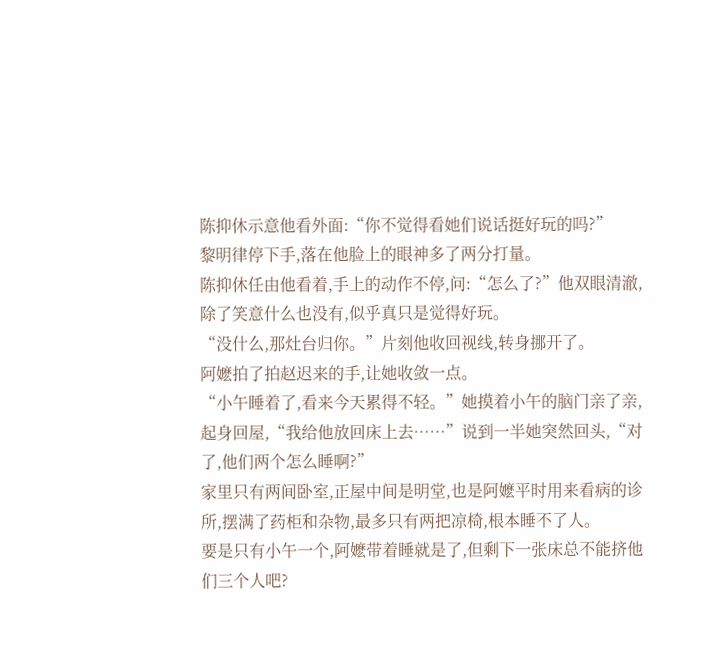陈抑休示意他看外面:“你不觉得看她们说话挺好玩的吗?”
黎明律停下手,落在他脸上的眼神多了两分打量。
陈抑休任由他看着,手上的动作不停,问:“怎么了?”他双眼清澈,除了笑意什么也没有,似乎真只是觉得好玩。
“没什么,那灶台归你。”片刻他收回视线,转身挪开了。
阿嬷拍了拍赵迟来的手,让她收敛一点。
“小午睡着了,看来今天累得不轻。”她摸着小午的脑门亲了亲,起身回屋,“我给他放回床上去……”说到一半她突然回头,“对了,他们两个怎么睡啊?”
家里只有两间卧室,正屋中间是明堂,也是阿嬷平时用来看病的诊所,摆满了药柜和杂物,最多只有两把凉椅,根本睡不了人。
要是只有小午一个,阿嬷带着睡就是了,但剩下一张床总不能挤他们三个人吧?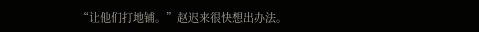“让他们打地铺。”赵迟来很快想出办法。